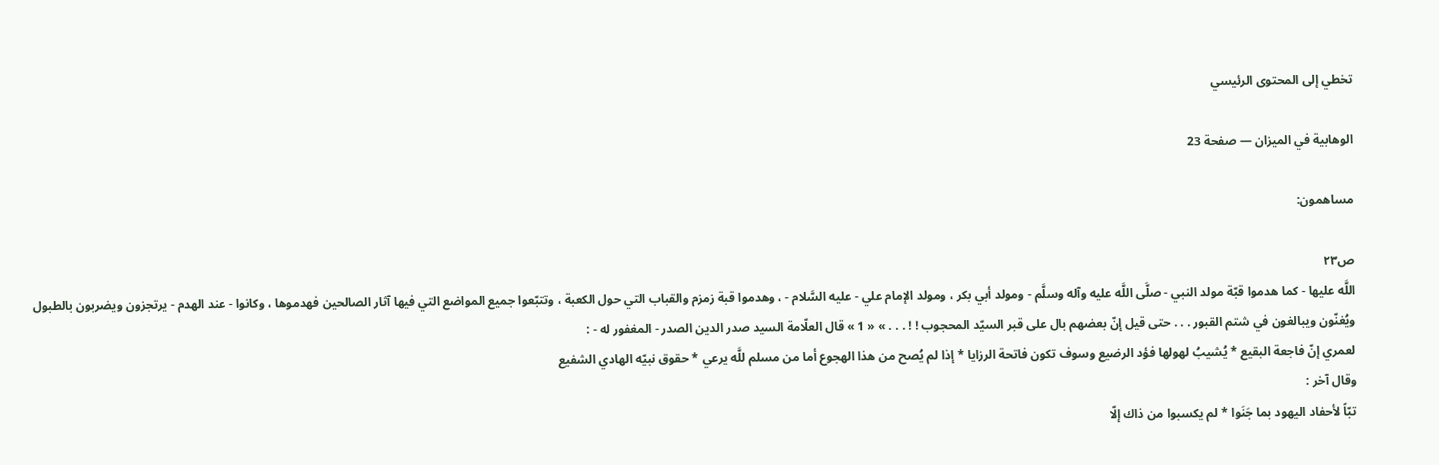تخطي إلى المحتوى الرئيسي

الوهابية في الميزان — صفحة 23

مساهمون:

ص٢٣
اللَّه عليها - كما هدموا قبّة مولد النبي - صلَّى اللَّه عليه وآله وسلَّم - ومولد أبي بكر ، ومولد الإمام علي - عليه السَّلام - ، وهدموا قبة زمزم والقباب التي حول الكعبة ، وتتبّعوا جميع المواضع التي فيها آثار الصالحين فهدموها ، وكانوا - عند الهدم - يرتجزون ويضربون بالطبول ويُغنّون ويبالغون في شتم القبور . . . حتى قيل إنّ بعضهم بال على قبر السيّد المحجوب ! ! . . . » « 1 » قال العلّامة السيد صدر الدين الصدر - المغفور له - :
لعمري إنّ فاجعة البقيع * يُشيبُ لهولها فؤد الرضيع وسوف تكون فاتحة الرزايا * إذا لم يُصح من هذا الهجوع أما من مسلم للَّه يرعي * حقوق نبيّه الهادي الشفيع
وقال آخر :
تبّاً لأحفاد اليهود بما جَنَوا * لم يكسبوا من ذاك إلّا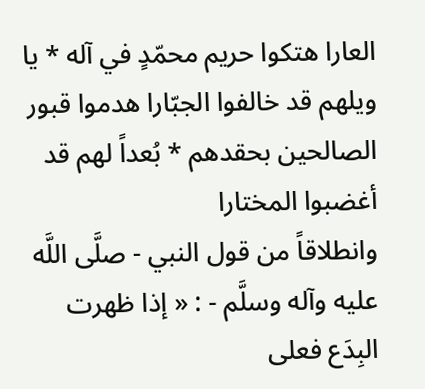العارا هتكوا حريم محمّدٍ في آله * يا ويلهم قد خالفوا الجبّارا هدموا قبور الصالحين بحقدهم * بُعداً لهم قد أغضبوا المختارا
وانطلاقاً من قول النبي - صلَّى اللَّه عليه وآله وسلَّم - : « إذا ظهرت البِدَع فعلى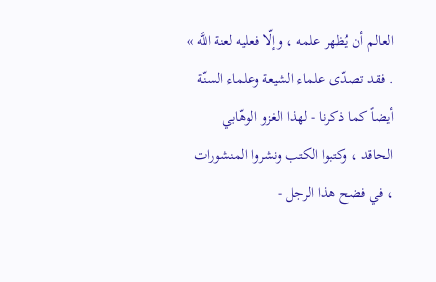العالم أن يُظهر علمه ، وإلّا فعليه لعنة اللَّه » . فقد تصدّى علماء الشيعة وعلماء السنّة أيضاً كما ذكرنا - لهذا الغزو الوهّابي الحاقد ، وكتبوا الكتب ونشروا المنشورات ، في فضح هذا الرجل -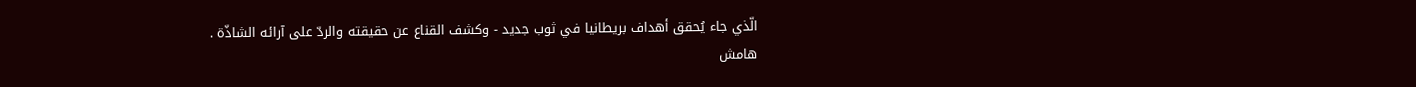الّذي جاء يُحقق أهداف بريطانيا في ثوب جديد - وكشف القناع عن حقيقته والردّ على آرائه الشاذّة .
هامش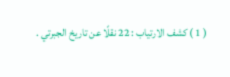( 1 ) كشف الارتياب : 22 نقلًا عن تاريخ الجبرتي .